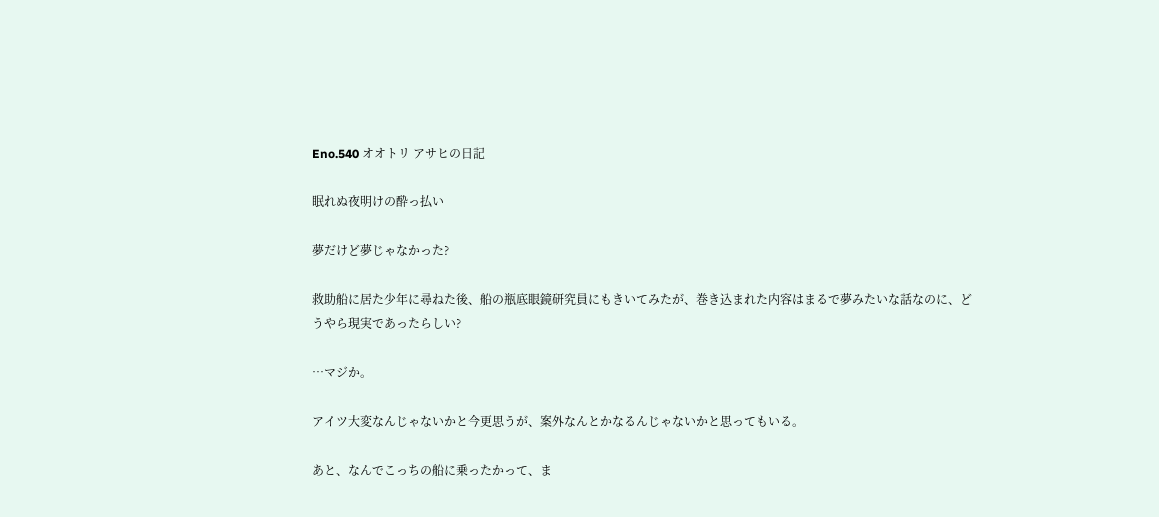Eno.540 オオトリ アサヒの日記

眠れぬ夜明けの酔っ払い

夢だけど夢じゃなかった?

救助船に居た少年に尋ねた後、船の瓶底眼鏡研究員にもきいてみたが、巻き込まれた内容はまるで夢みたいな話なのに、どうやら現実であったらしい?

…マジか。

アイツ大変なんじゃないかと今更思うが、案外なんとかなるんじゃないかと思ってもいる。

あと、なんでこっちの船に乗ったかって、ま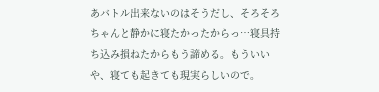あバトル出来ないのはそうだし、そろそろちゃんと静かに寝たかったからっ…寝具持ち込み損ねたからもう諦める。もういいや、寝ても起きても現実らしいので。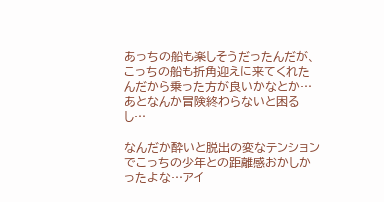あっちの船も楽しそうだったんだが、こっちの船も折角迎えに来てくれたんだから乗った方が良いかなとか…あとなんか冒険終わらないと困るし…

なんだか酔いと脱出の変なテンションでこっちの少年との距離感おかしかったよな…アイ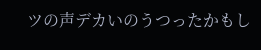ツの声デカいのうつったかもし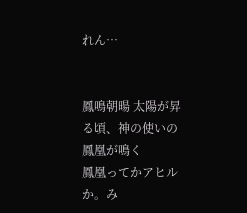れん…


鳳鳴朝暘 太陽が昇る頃、神の使いの鳳凰が鳴く
鳳凰ってかアヒルか。み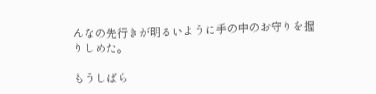んなの先行きが明るいように手の中のお守りを握りしめた。

もうしばら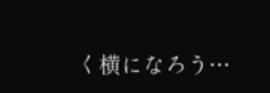く横になろう…